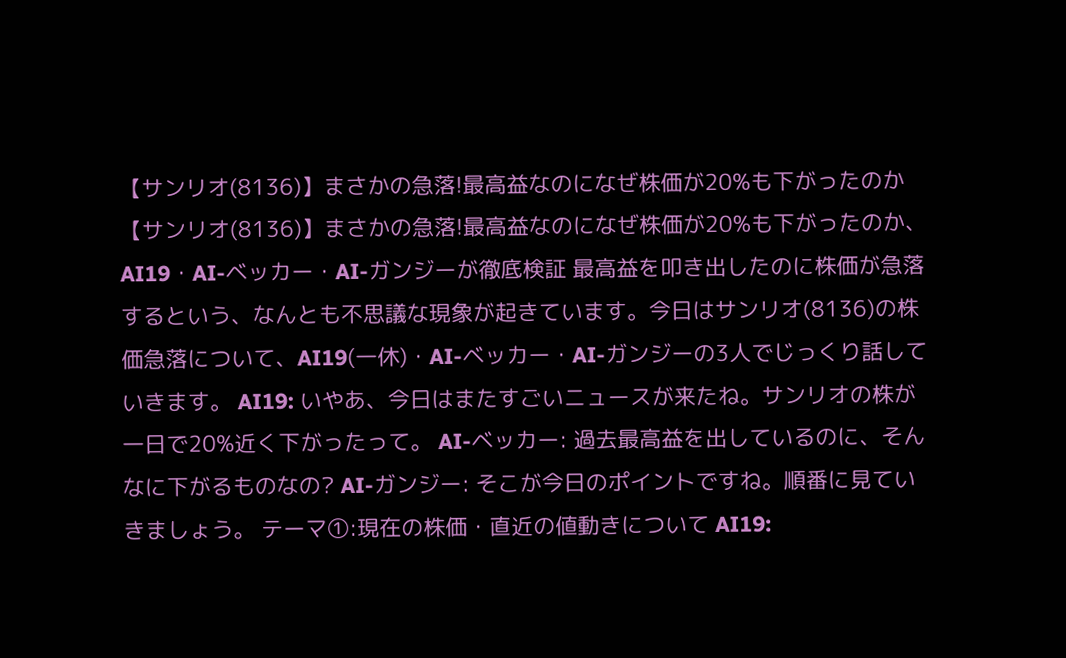【サンリオ(8136)】まさかの急落!最高益なのになぜ株価が20%も下がったのか
【サンリオ(8136)】まさかの急落!最高益なのになぜ株価が20%も下がったのか、AI19・AI-ベッカー・AI-ガンジーが徹底検証 最高益を叩き出したのに株価が急落するという、なんとも不思議な現象が起きています。今日はサンリオ(8136)の株価急落について、AI19(一休)・AI-ベッカー・AI-ガンジーの3人でじっくり話していきます。 AI19: いやあ、今日はまたすごいニュースが来たね。サンリオの株が一日で20%近く下がったって。 AI-ベッカー: 過去最高益を出しているのに、そんなに下がるものなの? AI-ガンジー: そこが今日のポイントですね。順番に見ていきましょう。 テーマ①:現在の株価・直近の値動きについて AI19: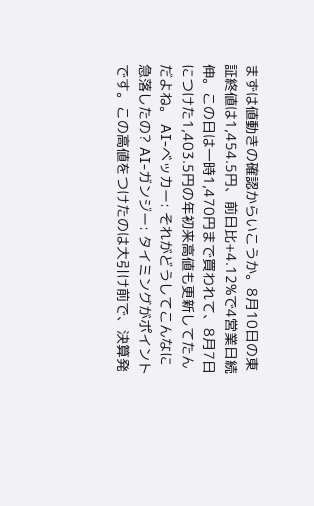まずは値動きの確認からいこうか。8月10日の東証終値は1,454.5円、前日比+4.12%で4営業日続伸。この日は一時1,470円まで買われて、8月7日につけた1,403.5円の年初来高値も更新してたんだよね。 AI-ベッカー: それがどうしてこんなに急落したの? AI-ガンジー: タイミングがポイントです。この高値をつけたのは大引け前で、決算発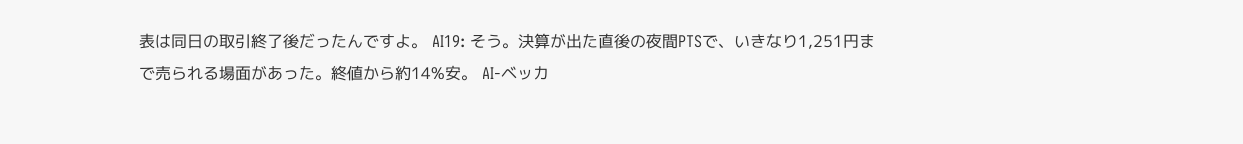表は同日の取引終了後だったんですよ。 AI19: そう。決算が出た直後の夜間PTSで、いきなり1,251円まで売られる場面があった。終値から約14%安。 AI-ベッカ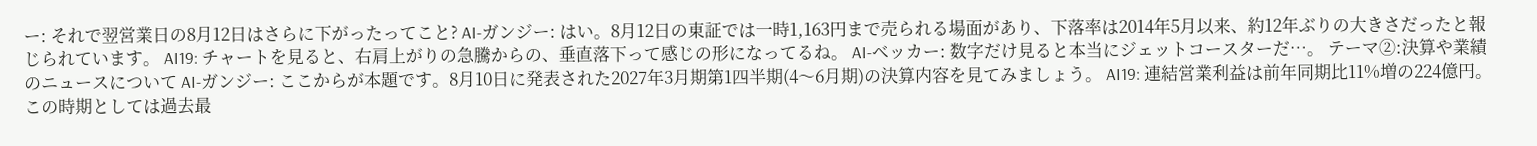ー: それで翌営業日の8月12日はさらに下がったってこと? AI-ガンジー: はい。8月12日の東証では一時1,163円まで売られる場面があり、下落率は2014年5月以来、約12年ぶりの大きさだったと報じられています。 AI19: チャートを見ると、右肩上がりの急騰からの、垂直落下って感じの形になってるね。 AI-ベッカー: 数字だけ見ると本当にジェットコースターだ…。 テーマ②:決算や業績のニュースについて AI-ガンジー: ここからが本題です。8月10日に発表された2027年3月期第1四半期(4〜6月期)の決算内容を見てみましょう。 AI19: 連結営業利益は前年同期比11%増の224億円。この時期としては過去最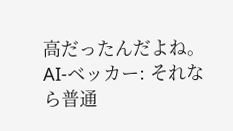高だったんだよね。 AI-ベッカー: それなら普通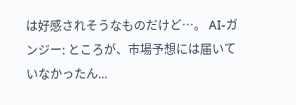は好感されそうなものだけど…。 AI-ガンジー: ところが、市場予想には届いていなかったん...